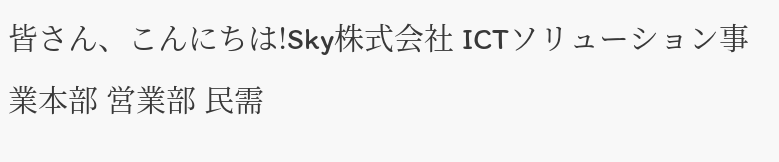皆さん、こんにちは!Sky株式会社 ICTソリューション事業本部 営業部 民需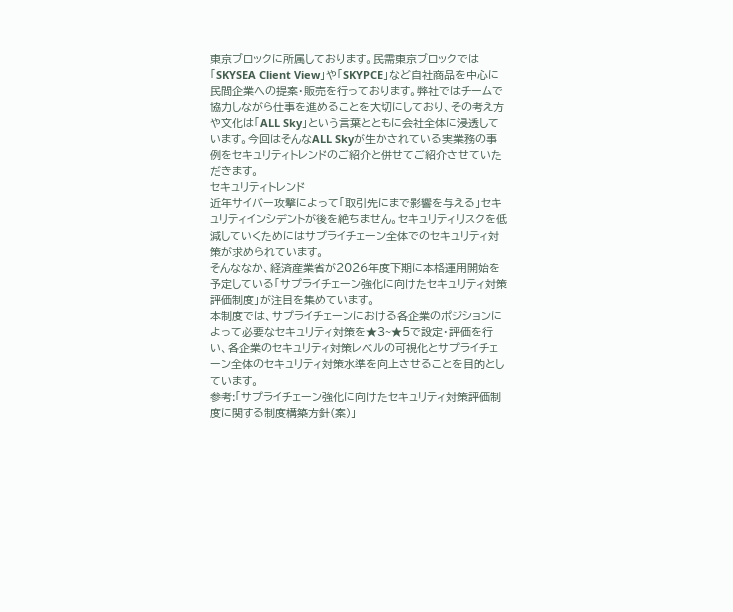東京ブロックに所属しております。民需東京ブロックでは「SKYSEA Client View」や「SKYPCE」など自社商品を中心に民間企業への提案・販売を行っております。弊社ではチームで協力しながら仕事を進めることを大切にしており、その考え方や文化は「ALL Sky」という言葉とともに会社全体に浸透しています。今回はそんなALL Skyが生かされている実業務の事例をセキュリティトレンドのご紹介と併せてご紹介させていただきます。
セキュリティトレンド
近年サイバー攻撃によって「取引先にまで影響を与える」セキュリティインシデントが後を絶ちません。セキュリティリスクを低減していくためにはサプライチェーン全体でのセキュリティ対策が求められています。
そんななか、経済産業省が2026年度下期に本格運用開始を予定している「サプライチェーン強化に向けたセキュリティ対策評価制度」が注目を集めています。
本制度では、サプライチェーンにおける各企業のポジションによって必要なセキュリティ対策を★3~★5で設定・評価を行い、各企業のセキュリティ対策レベルの可視化とサプライチェーン全体のセキュリティ対策水準を向上させることを目的としています。
参考:「サプライチェーン強化に向けたセキュリティ対策評価制度に関する制度構築方針(案)」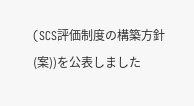(SCS評価制度の構築方針(案))を公表しました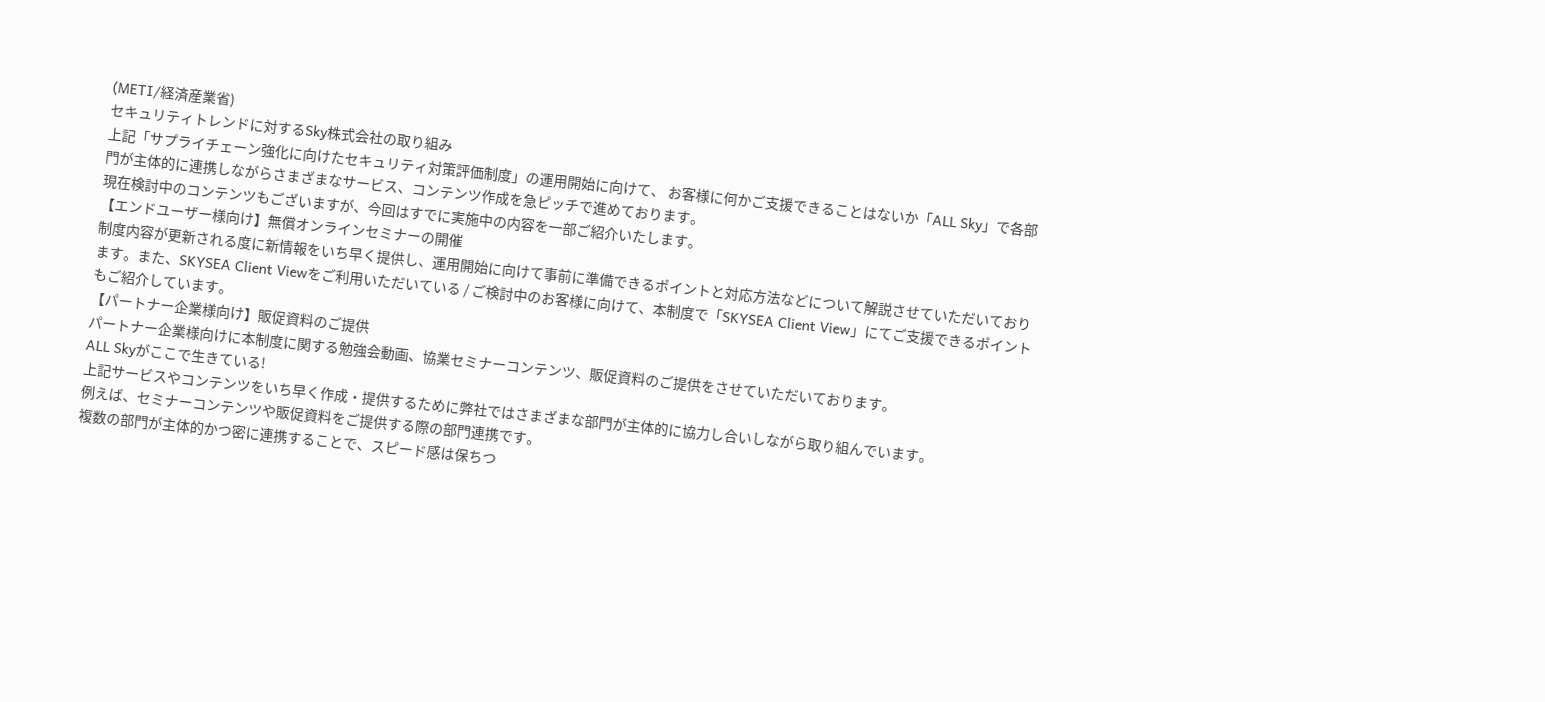(METI/経済産業省)
セキュリティトレンドに対するSky株式会社の取り組み
上記「サプライチェーン強化に向けたセキュリティ対策評価制度」の運用開始に向けて、 お客様に何かご支援できることはないか「ALL Sky」で各部門が主体的に連携しながらさまざまなサービス、コンテンツ作成を急ピッチで進めております。
現在検討中のコンテンツもございますが、今回はすでに実施中の内容を一部ご紹介いたします。
【エンドユーザー様向け】無償オンラインセミナーの開催
制度内容が更新される度に新情報をいち早く提供し、運用開始に向けて事前に準備できるポイントと対応方法などについて解説させていただいております。また、SKYSEA Client Viewをご利用いただいている / ご検討中のお客様に向けて、本制度で「SKYSEA Client View」にてご支援できるポイントもご紹介しています。
【パートナー企業様向け】販促資料のご提供
パートナー企業様向けに本制度に関する勉強会動画、協業セミナーコンテンツ、販促資料のご提供をさせていただいております。
ALL Skyがここで生きている!
上記サービスやコンテンツをいち早く作成・提供するために弊社ではさまざまな部門が主体的に協力し合いしながら取り組んでいます。
例えば、セミナーコンテンツや販促資料をご提供する際の部門連携です。
複数の部門が主体的かつ密に連携することで、スピード感は保ちつ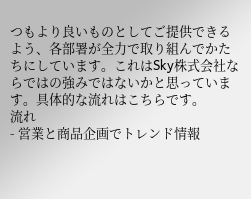つもより良いものとしてご提供できるよう、各部署が全力で取り組んでかたちにしています。これはSky株式会社ならではの強みではないかと思っています。具体的な流れはこちらです。
流れ
- 営業と商品企画でトレンド情報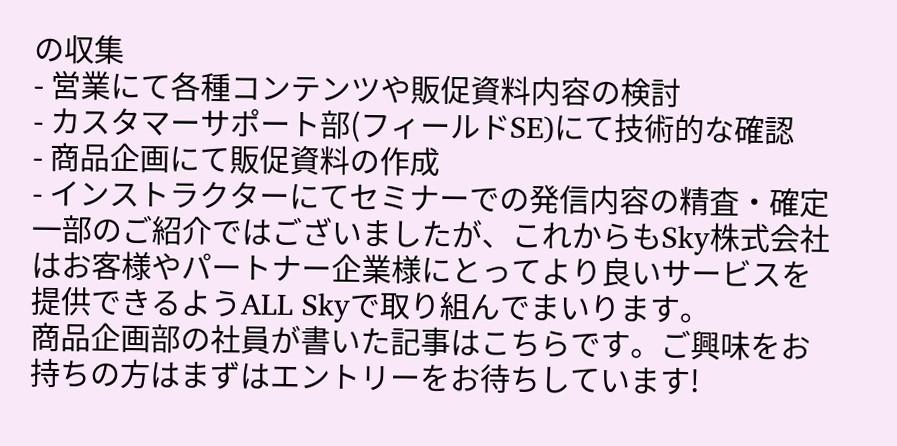の収集
- 営業にて各種コンテンツや販促資料内容の検討
- カスタマーサポート部(フィールドSE)にて技術的な確認
- 商品企画にて販促資料の作成
- インストラクターにてセミナーでの発信内容の精査・確定
一部のご紹介ではございましたが、これからもSky株式会社はお客様やパートナー企業様にとってより良いサービスを提供できるようALL Skyで取り組んでまいります。
商品企画部の社員が書いた記事はこちらです。ご興味をお持ちの方はまずはエントリーをお待ちしています!